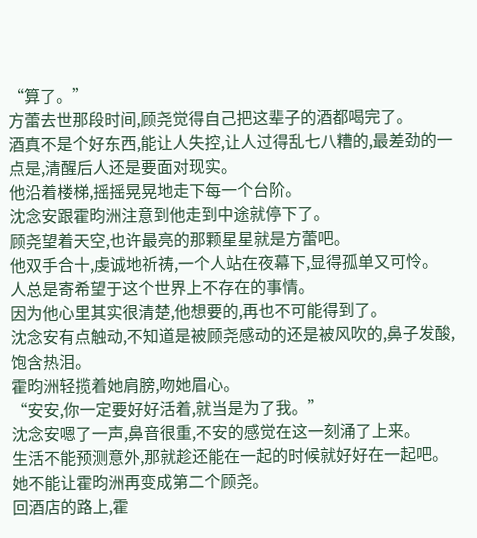“算了。”
方蕾去世那段时间,顾尧觉得自己把这辈子的酒都喝完了。
酒真不是个好东西,能让人失控,让人过得乱七八糟的,最差劲的一点是,清醒后人还是要面对现实。
他沿着楼梯,摇摇晃晃地走下每一个台阶。
沈念安跟霍昀洲注意到他走到中途就停下了。
顾尧望着天空,也许最亮的那颗星星就是方蕾吧。
他双手合十,虔诚地祈祷,一个人站在夜幕下,显得孤单又可怜。
人总是寄希望于这个世界上不存在的事情。
因为他心里其实很清楚,他想要的,再也不可能得到了。
沈念安有点触动,不知道是被顾尧感动的还是被风吹的,鼻子发酸,饱含热泪。
霍昀洲轻揽着她肩膀,吻她眉心。
“安安,你一定要好好活着,就当是为了我。”
沈念安嗯了一声,鼻音很重,不安的感觉在这一刻涌了上来。
生活不能预测意外,那就趁还能在一起的时候就好好在一起吧。
她不能让霍昀洲再变成第二个顾尧。
回酒店的路上,霍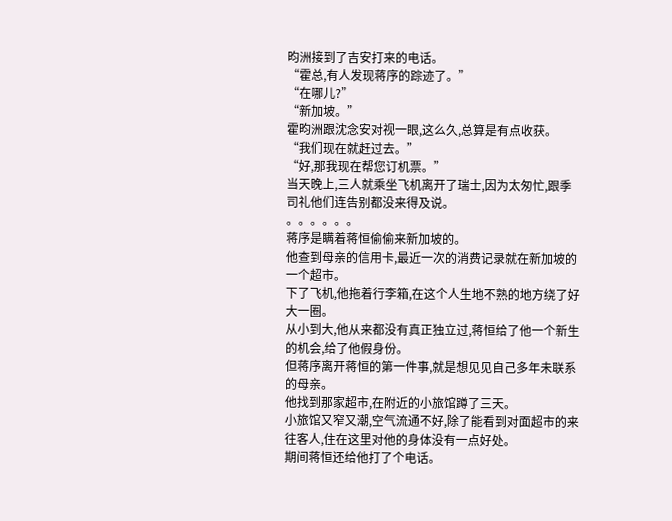昀洲接到了吉安打来的电话。
“霍总,有人发现蒋序的踪迹了。”
“在哪儿?”
“新加坡。”
霍昀洲跟沈念安对视一眼,这么久,总算是有点收获。
“我们现在就赶过去。”
“好,那我现在帮您订机票。”
当天晚上,三人就乘坐飞机离开了瑞士,因为太匆忙,跟季司礼他们连告别都没来得及说。
。。。。。。
蒋序是瞒着蒋恒偷偷来新加坡的。
他查到母亲的信用卡,最近一次的消费记录就在新加坡的一个超市。
下了飞机,他拖着行李箱,在这个人生地不熟的地方绕了好大一圈。
从小到大,他从来都没有真正独立过,蒋恒给了他一个新生的机会,给了他假身份。
但蒋序离开蒋恒的第一件事,就是想见见自己多年未联系的母亲。
他找到那家超市,在附近的小旅馆蹲了三天。
小旅馆又窄又潮,空气流通不好,除了能看到对面超市的来往客人,住在这里对他的身体没有一点好处。
期间蒋恒还给他打了个电话。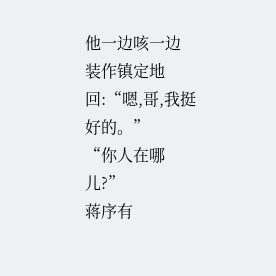他一边咳一边装作镇定地回:“嗯,哥,我挺好的。”
“你人在哪儿?”
蒋序有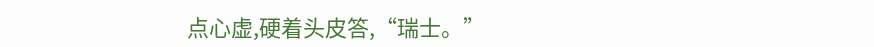点心虚,硬着头皮答,“瑞士。”